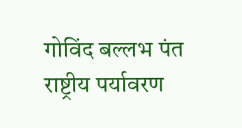गोविंद बल्लभ पंत राष्ट्रीय पर्यावरण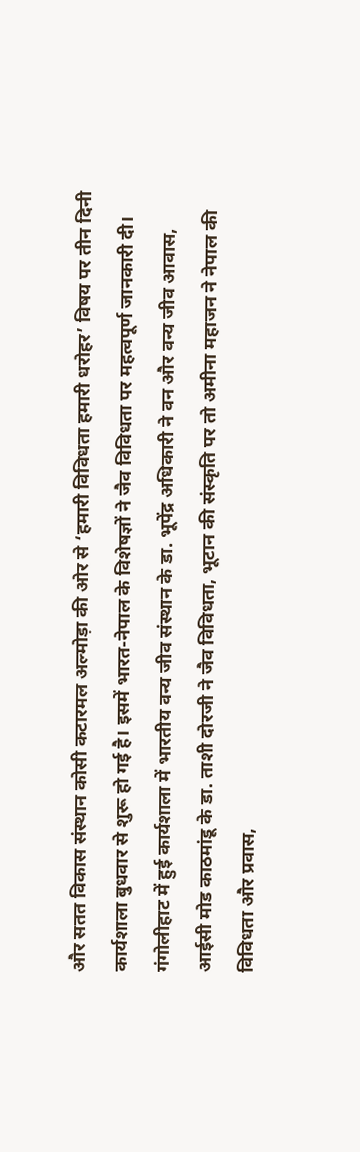और सतत विकास संस्थान कोसी कटारमल अल्मोड़ा की ओर से ‘हमारी विविधता हमारी धरोहर’ विषय पर तीन दिनी कार्यशाला बुधवार से शुरू हो गई है। इसमें भारत-नेपाल के विशेषज्ञों ने जैव विविधता पर महत्वपूर्ण जानकारी दी।
गंगोलीहाट में हुई कार्यशाला में भारतीय वन्य जीव संस्थान के डा. भूपेंद्र अधिकारी ने वन और वन्य जीव आवास, आईसी मोड काठमांडू के डा. ताशी दोरजी ने जैव विविधता, भूटान की संस्कृति पर तो अमीना महाजन ने नेपाल की विविधता और प्रवास,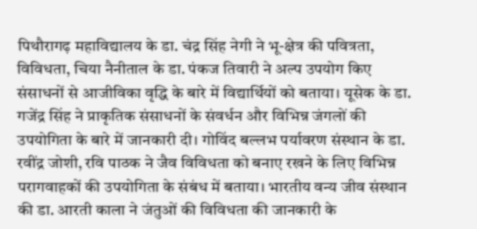पिथौरागढ़ महाविद्यालय के डा. चंद्र सिंह नेगी ने भू-क्षेत्र की पवित्रता, विविधता, चिया नैनीताल के डा. पंकज तिवारी ने अल्प उपयोग किए संसाधनों से आजीविका वृद्धि के बारे में विद्यार्थियों को बताया। यूसेक के डा. गजेंद्र सिंह ने प्राकृतिक संसाधनों के संवर्धन और विभिन्न जंगलों की उपयोगिता के बारे में जानकारी दी। गोविंद बल्लभ पर्यावरण संस्थान के डा. रवींद्र जोशी, रवि पाठक ने जैव विविधता को बनाए रखने के लिए विभिन्न परागवाहकों की उपयोगिता के संबंध में बताया। भारतीय वन्य जीव संस्थान की डा. आरती काला ने जंतुओं की विविधता की जानकारी के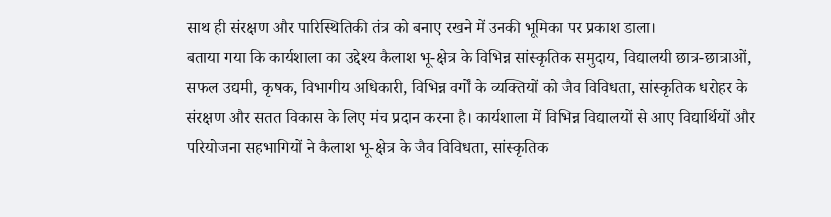साथ ही संरक्षण और पारिस्थितिकी तंत्र को बनाए रखने में उनकी भूमिका पर प्रकाश डाला।
बताया गया कि कार्यशाला का उद्देश्य कैलाश भू-क्षेत्र के विभिन्न सांस्कृतिक समुदाय, विद्यालयी छात्र-छात्राओं, सफल उद्यमी, कृषक, विभागीय अधिकारी, विभिन्न वर्गों के व्यक्तियों को जैव विविधता, सांस्कृतिक धरोहर के संरक्षण और सतत विकास के लिए मंच प्रदान करना है। कार्यशाला में विभिन्न विद्यालयों से आए विद्यार्थियों और परियोजना सहभागियों ने कैलाश भू-क्षेत्र के जैव विविधता, सांस्कृतिक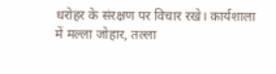धरोहर के संरक्षण पर विचार रखे। कार्यशाला में मल्ला जोहार, तल्ला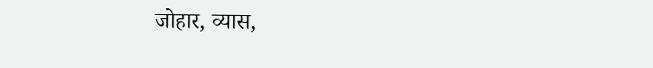जोहार, व्यास,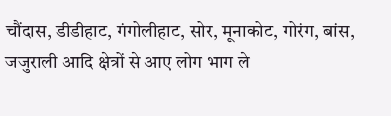चौंदास, डीडीहाट, गंगोलीहाट, सोर, मूनाकोट, गोरंग, बांस, जजुराली आदि क्षेत्रों से आए लोग भाग ले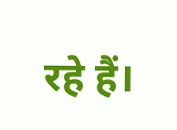रहे हैं।